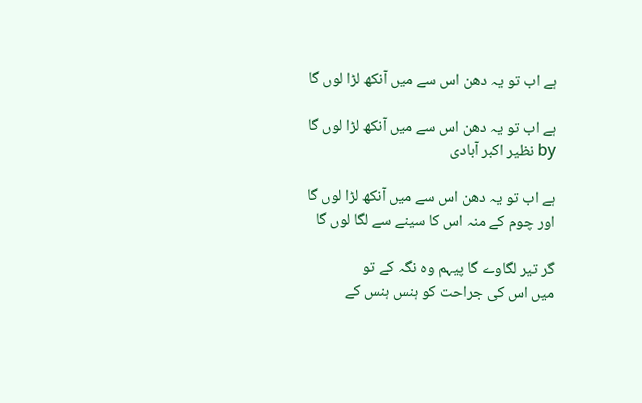ہے اب تو یہ دھن اس سے میں آنکھ لڑا لوں گا

ہے اب تو یہ دھن اس سے میں آنکھ لڑا لوں گا
by نظیر اکبر آبادی

ہے اب تو یہ دھن اس سے میں آنکھ لڑا لوں گا
اور چوم کے منہ اس کا سینے سے لگا لوں گا

گر تیر لگاوے گا پیہم وہ نگہ کے تو
میں اس کی جراحت کو ہنس ہنس کے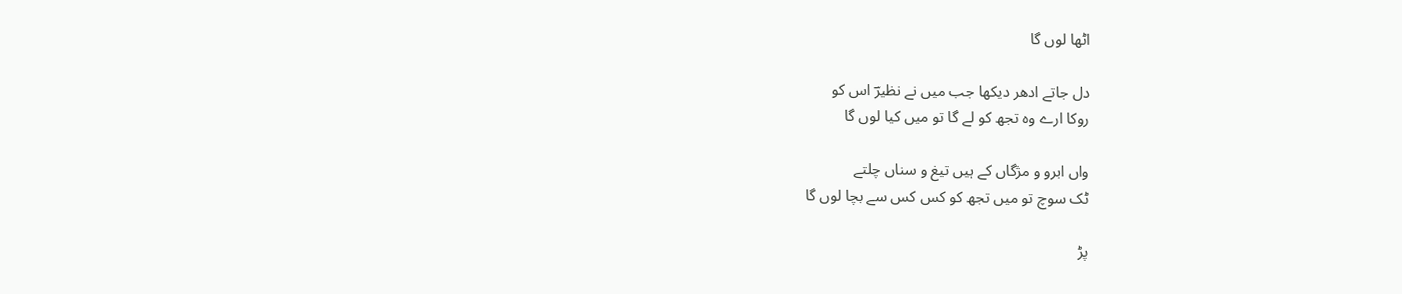اٹھا لوں گا

دل جاتے ادھر دیکھا جب میں نے نظیرؔ اس کو
روکا ارے وہ تجھ کو لے گا تو میں کیا لوں گا

واں ابرو و مژگاں کے ہیں تیغ و سناں چلتے
ٹک سوچ تو میں تجھ کو کس کس سے بچا لوں گا

پڑ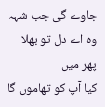جاوے گی جب شہہ وہ اے دل تو بھلا پھر میں
کیا آپ کو تھاموں گا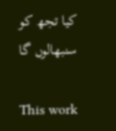کیا تجھ کو سنبھالوں گا

This work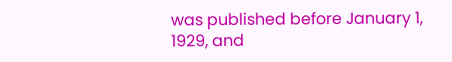was published before January 1, 1929, and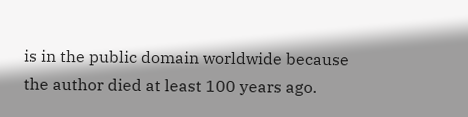is in the public domain worldwide because the author died at least 100 years ago.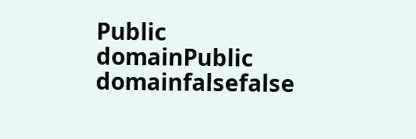Public domainPublic domainfalsefalse